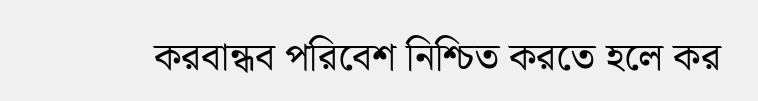করবান্ধব পরিবেশ নিশ্চিত করতে হলে কর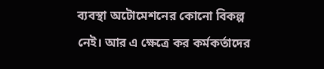ব্যবস্থা অটোমেশনের কোনো বিকল্প নেই। আর এ ক্ষেত্রে কর কর্মকর্তাদের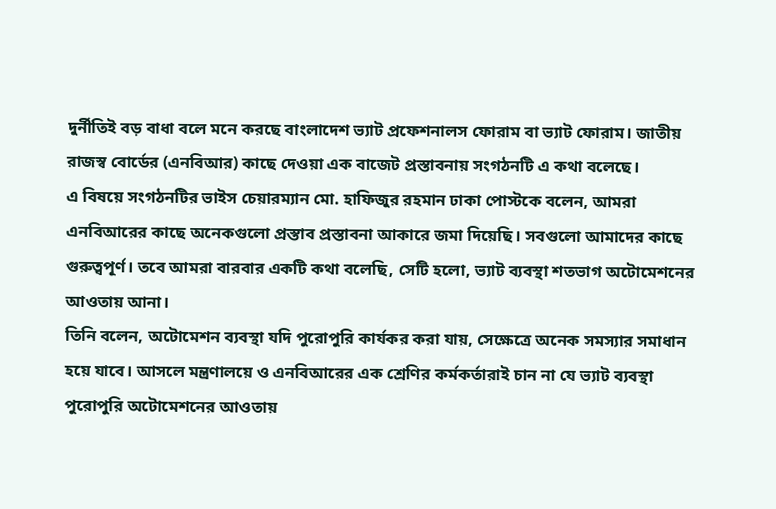দুর্নীতিই বড় বাধা বলে মনে করছে বাংলাদেশ ভ্যাট প্রফেশনালস ফোরাম বা ভ্যাট ফোরাম। জাতীয় রাজস্ব বোর্ডের (এনবিআর) কাছে দেওয়া এক বাজেট প্রস্তাবনায় সংগঠনটি এ কথা বলেছে।
এ বিষয়ে সংগঠনটির ভাইস চেয়ারম্যান মো. হাফিজুর রহমান ঢাকা পোস্টকে বলেন, আমরা এনবিআরের কাছে অনেকগুলো প্রস্তাব প্রস্তাবনা আকারে জমা দিয়েছি। সবগুলো আমাদের কাছে গুরুত্বপূর্ণ। তবে আমরা বারবার একটি কথা বলেছি, সেটি হলো, ভ্যাট ব্যবস্থা শতভাগ অটোমেশনের আওতায় আনা।
তিনি বলেন, অটোমেশন ব্যবস্থা যদি পুরোপুরি কার্যকর করা যায়, সেক্ষেত্রে অনেক সমস্যার সমাধান হয়ে যাবে। আসলে মন্ত্রণালয়ে ও এনবিআরের এক শ্রেণির কর্মকর্তারাই চান না যে ভ্যাট ব্যবস্থা পুরোপুরি অটোমেশনের আওতায়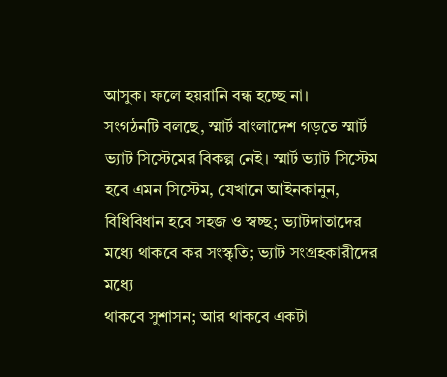আসুক। ফলে হয়রানি বন্ধ হচ্ছে না।
সংগঠনটি বলছে, স্মার্ট বাংলাদেশ গড়তে স্মার্ট ভ্যাট সিস্টেমের বিকল্প নেই। স্মার্ট ভ্যাট সিস্টেম হবে এমন সিস্টেম, যেখানে আইনকানুন, বিধিবিধান হবে সহজ ও স্বচ্ছ; ভ্যাটদাতাদের মধ্যে থাকবে কর সংস্কৃতি; ভ্যাট সংগ্রহকারীদের মধ্যে
থাকবে সুশাসন; আর থাকবে একটা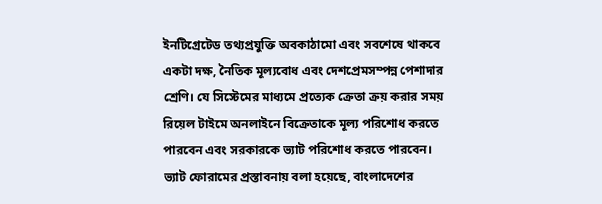ইনটিগ্রেটেড তথ্যপ্রযুক্তি অবকাঠামো এবং সবশেষে থাকবে একটা দক্ষ, নৈতিক মূল্যবোধ এবং দেশপ্রেমসম্পন্ন পেশাদার শ্রেণি। যে সিস্টেমের মাধ্যমে প্রত্যেক ক্রেতা ক্রয় করার সময় রিয়েল টাইমে অনলাইনে বিক্রেতাকে মূল্য পরিশোধ করতে পারবেন এবং সরকারকে ভ্যাট পরিশোধ করতে পারবেন।
ভ্যাট ফোরামের প্রস্তাবনায় বলা হয়েছে, বাংলাদেশের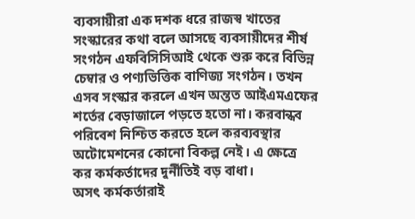ব্যবসায়ীরা এক দশক ধরে রাজস্ব খাতের সংস্কারের কথা বলে আসছে ব্যবসায়ীদের শীর্ষ সংগঠন এফবিসিসিআই থেকে শুরু করে বিভিন্ন চেম্বার ও পণ্যভিত্তিক বাণিজ্য সংগঠন। তখন এসব সংস্কার করলে এখন অন্তত আইএমএফের শর্তের বেড়াজালে পড়তে হতো না। করবান্ধব পরিবেশ নিশ্চিত করতে হলে করব্যবস্থার অটোমেশনের কোনো বিকল্প নেই। এ ক্ষেত্রে কর কর্মকর্তাদের দুর্নীতিই বড় বাধা।
অসৎ কর্মকর্তারাই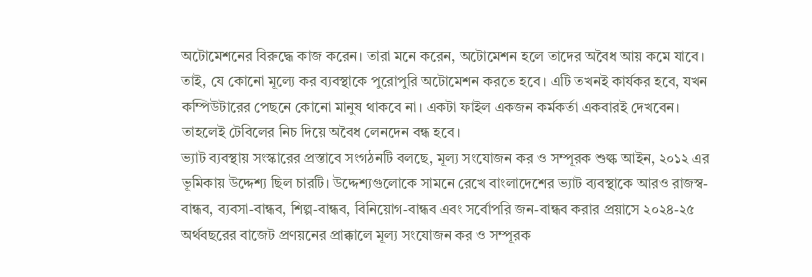অটোমেশনের বিরুদ্ধে কাজ করেন। তারা মনে করেন, অটোমেশন হলে তাদের অবৈধ আয় কমে যাবে। তাই, যে কোনো মূল্যে কর ব্যবস্থাকে পুরোপুরি অটোমেশন করতে হবে। এটি তখনই কার্যকর হবে, যখন কম্পিউটারের পেছনে কোনো মানুষ থাকবে না। একটা ফাইল একজন কর্মকর্তা একবারই দেখবেন। তাহলেই টেবিলের নিচ দিয়ে অবৈধ লেনদেন বন্ধ হবে।
ভ্যাট ব্যবস্থায় সংস্কারের প্রস্তাবে সংগঠনটি বলছে, মূল্য সংযোজন কর ও সম্পূরক শুল্ক আইন, ২০১২ এর ভূমিকায় উদ্দেশ্য ছিল চারটি। উদ্দেশ্যগুলোকে সামনে রেখে বাংলাদেশের ভ্যাট ব্যবস্থাকে আরও রাজস্ব-বান্ধব, ব্যবসা-বান্ধব, শিল্প-বান্ধব, বিনিয়োগ-বান্ধব এবং সর্বোপরি জন-বান্ধব করার প্রয়াসে ২০২৪-২৫ অর্থবছরের বাজেট প্রণয়নের প্রাক্কালে মূল্য সংযোজন কর ও সম্পূরক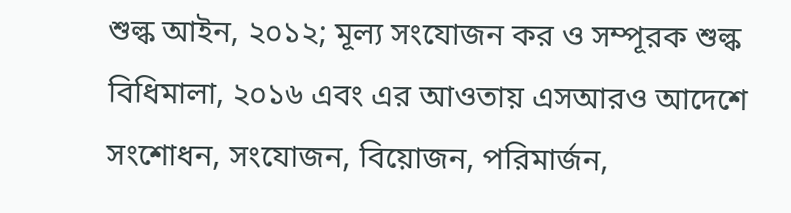শুল্ক আইন, ২০১২; মূল্য সংযোজন কর ও সম্পূরক শুল্ক বিধিমালা, ২০১৬ এবং এর আওতায় এসআরও আদেশে সংশোধন, সংযোজন, বিয়োজন, পরিমার্জন,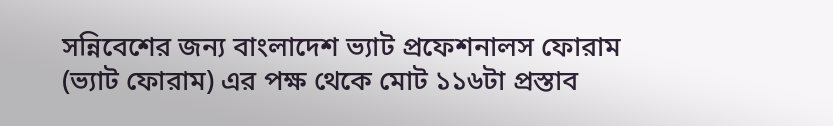সন্নিবেশের জন্য বাংলাদেশ ভ্যাট প্রফেশনালস ফোরাম (ভ্যাট ফোরাম) এর পক্ষ থেকে মোট ১১৬টা প্রস্তাব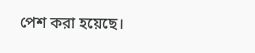পেশ করা হয়েছে।